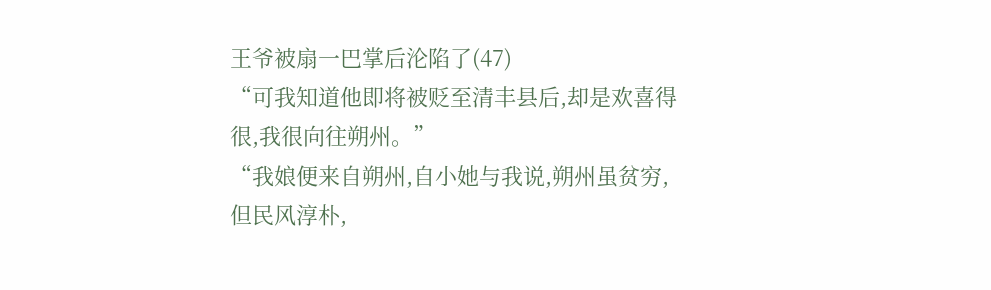王爷被扇一巴掌后沦陷了(47)
“可我知道他即将被贬至清丰县后,却是欢喜得很,我很向往朔州。”
“我娘便来自朔州,自小她与我说,朔州虽贫穷,但民风淳朴,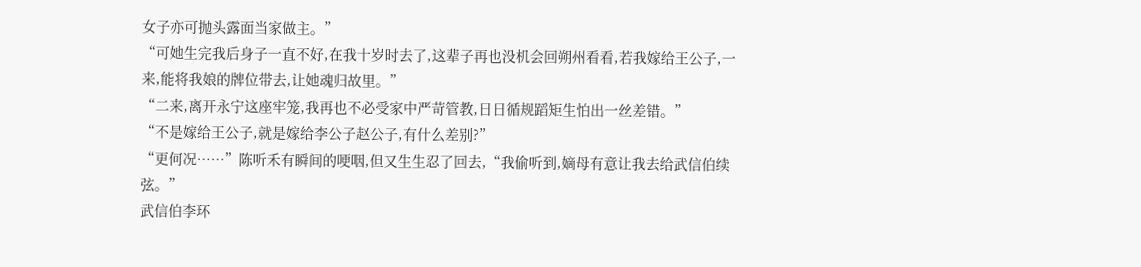女子亦可抛头露面当家做主。”
“可她生完我后身子一直不好,在我十岁时去了,这辈子再也没机会回朔州看看,若我嫁给王公子,一来,能将我娘的牌位带去,让她魂归故里。”
“二来,离开永宁这座牢笼,我再也不必受家中严苛管教,日日循规蹈矩生怕出一丝差错。”
“不是嫁给王公子,就是嫁给李公子赵公子,有什么差别?”
“更何况……”陈听禾有瞬间的哽咽,但又生生忍了回去,“我偷听到,嫡母有意让我去给武信伯续弦。”
武信伯李环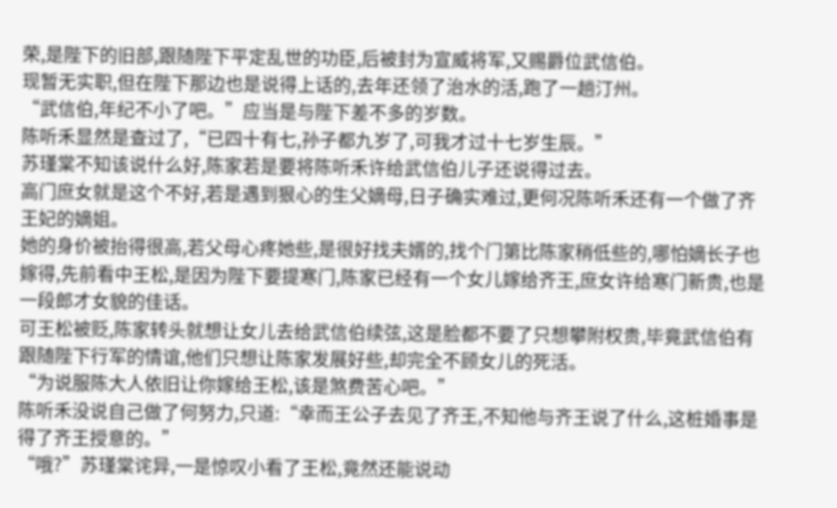荣,是陛下的旧部,跟随陛下平定乱世的功臣,后被封为宣威将军,又赐爵位武信伯。
现暂无实职,但在陛下那边也是说得上话的,去年还领了治水的活,跑了一趟汀州。
“武信伯,年纪不小了吧。”应当是与陛下差不多的岁数。
陈听禾显然是查过了,“已四十有七,孙子都九岁了,可我才过十七岁生辰。”
苏瑾棠不知该说什么好,陈家若是要将陈听禾许给武信伯儿子还说得过去。
高门庶女就是这个不好,若是遇到狠心的生父嫡母,日子确实难过,更何况陈听禾还有一个做了齐王妃的嫡姐。
她的身价被抬得很高,若父母心疼她些,是很好找夫婿的,找个门第比陈家稍低些的,哪怕嫡长子也嫁得,先前看中王松,是因为陛下要提寒门,陈家已经有一个女儿嫁给齐王,庶女许给寒门新贵,也是一段郎才女貌的佳话。
可王松被贬,陈家转头就想让女儿去给武信伯续弦,这是脸都不要了只想攀附权贵,毕竟武信伯有跟随陛下行军的情谊,他们只想让陈家发展好些,却完全不顾女儿的死活。
“为说服陈大人依旧让你嫁给王松,该是煞费苦心吧。”
陈听禾没说自己做了何努力,只道:“幸而王公子去见了齐王,不知他与齐王说了什么,这桩婚事是得了齐王授意的。”
“哦?”苏瑾棠诧异,一是惊叹小看了王松,竟然还能说动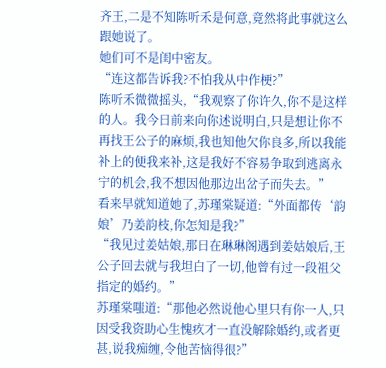齐王,二是不知陈听禾是何意,竟然将此事就这么跟她说了。
她们可不是闺中密友。
“连这都告诉我?不怕我从中作梗?”
陈听禾微微摇头,“我观察了你许久,你不是这样的人。我今日前来向你述说明白,只是想让你不再找王公子的麻烦,我也知他欠你良多,所以我能补上的便我来补,这是我好不容易争取到逃离永宁的机会,我不想因他那边出岔子而失去。”
看来早就知道她了,苏瑾棠疑道:“外面都传‘韵娘’乃姜韵枝,你怎知是我?”
“我见过姜姑娘,那日在琳琳阁遇到姜姑娘后,王公子回去就与我坦白了一切,他曾有过一段祖父指定的婚约。”
苏瑾棠嗤道:“那他必然说他心里只有你一人,只因受我资助心生愧疚才一直没解除婚约,或者更甚,说我痴缠,令他苦恼得很?”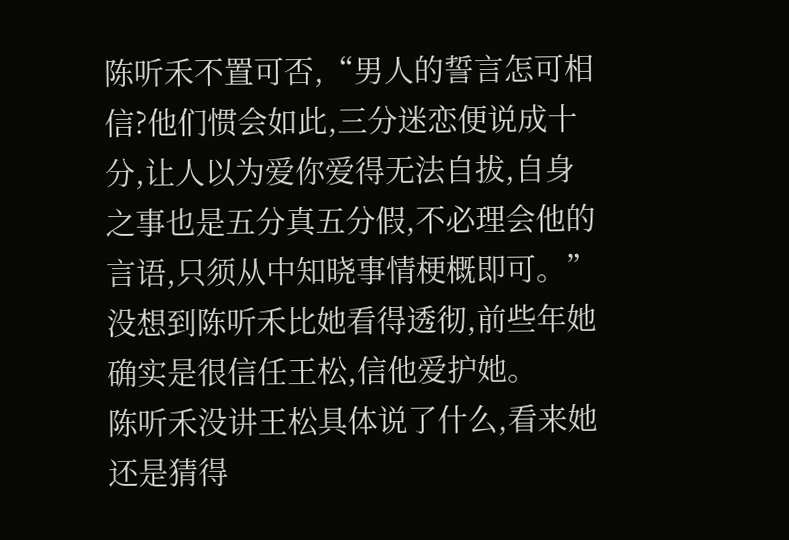陈听禾不置可否,“男人的誓言怎可相信?他们惯会如此,三分迷恋便说成十分,让人以为爱你爱得无法自拔,自身之事也是五分真五分假,不必理会他的言语,只须从中知晓事情梗概即可。”
没想到陈听禾比她看得透彻,前些年她确实是很信任王松,信他爱护她。
陈听禾没讲王松具体说了什么,看来她还是猜得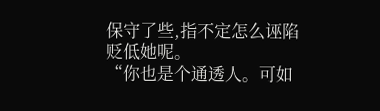保守了些,指不定怎么诬陷贬低她呢。
“你也是个通透人。可如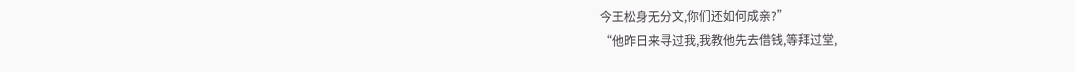今王松身无分文,你们还如何成亲?”
“他昨日来寻过我,我教他先去借钱,等拜过堂,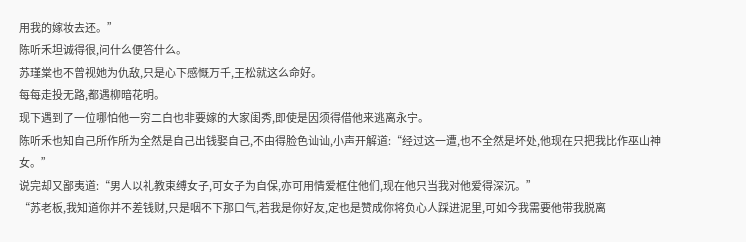用我的嫁妆去还。”
陈听禾坦诚得很,问什么便答什么。
苏瑾棠也不曾视她为仇敌,只是心下感慨万千,王松就这么命好。
每每走投无路,都遇柳暗花明。
现下遇到了一位哪怕他一穷二白也非要嫁的大家闺秀,即使是因须得借他来逃离永宁。
陈听禾也知自己所作所为全然是自己出钱娶自己,不由得脸色讪讪,小声开解道:“经过这一遭,也不全然是坏处,他现在只把我比作巫山神女。”
说完却又鄙夷道:“男人以礼教束缚女子,可女子为自保,亦可用情爱框住他们,现在他只当我对他爱得深沉。”
“苏老板,我知道你并不差钱财,只是咽不下那口气,若我是你好友,定也是赞成你将负心人踩进泥里,可如今我需要他带我脱离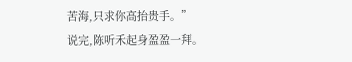苦海,只求你高抬贵手。”
说完,陈听禾起身盈盈一拜。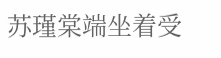苏瑾棠端坐着受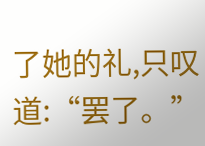了她的礼,只叹道:“罢了。”